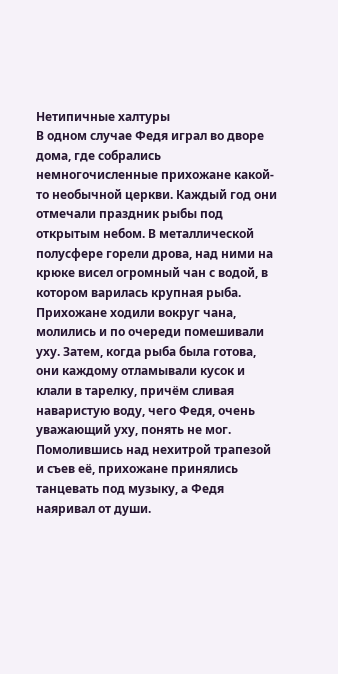Нетипичные халтуры
В одном случае Федя играл во дворе дома, где собрались немногочисленные прихожане какой-то необычной церкви. Каждый год они отмечали праздник рыбы под открытым небом. В металлической полусфере горели дрова, над ними на крюке висел огромный чан с водой, в котором варилась крупная рыба. Прихожане ходили вокруг чана, молились и по очереди помешивали уху. Затем, когда рыба была готова, они каждому отламывали кусок и клали в тарелку, причём сливая наваристую воду, чего Федя, очень уважающий уху, понять не мог. Помолившись над нехитрой трапезой и съев её, прихожане принялись танцевать под музыку, а Федя наяривал от души.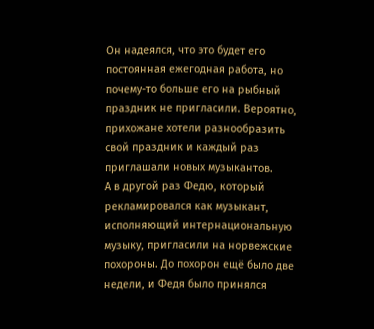Он надеялся, что это будет его постоянная ежегодная работа, но почему-то больше его на рыбный праздник не пригласили. Вероятно, прихожане хотели разнообразить свой праздник и каждый раз приглашали новых музыкантов.
А в другой раз Федю, который рекламировался как музыкант, исполняющий интернациональную музыку, пригласили на норвежские похороны. До похорон ещё было две недели, и Федя было принялся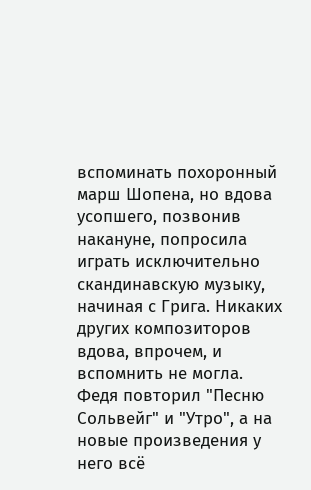вспоминать похоронный марш Шопена, но вдова усопшего, позвонив накануне, попросила играть исключительно скандинавскую музыку, начиная с Грига. Никаких других композиторов вдова, впрочем, и вспомнить не могла. Федя повторил "Песню Сольвейг" и "Утро", а на новые произведения у него всё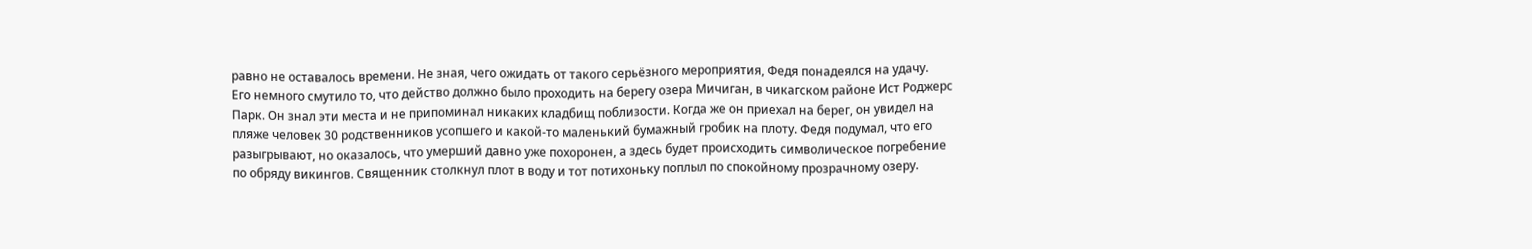равно не оставалось времени. Не зная, чего ожидать от такого серьёзного мероприятия, Федя понадеялся на удачу.
Его немного смутило то, что действо должно было проходить на берегу озера Мичиган, в чикагском районе Ист Роджерс Парк. Он знал эти места и не припоминал никаких кладбищ поблизости. Когда же он приехал на берег, он увидел на пляже человек 30 родственников усопшего и какой-то маленький бумажный гробик на плоту. Федя подумал, что его разыгрывают, но оказалось, что умерший давно уже похоронен, а здесь будет происходить символическое погребение по обряду викингов. Священник столкнул плот в воду и тот потихоньку поплыл по спокойному прозрачному озеру.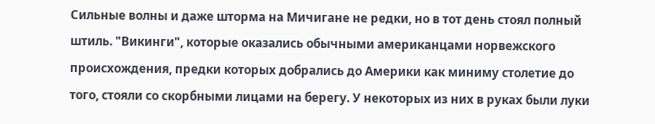Сильные волны и даже шторма на Мичигане не редки, но в тот день стоял полный штиль. "Викинги", которые оказались обычными американцами норвежского происхождения, предки которых добрались до Америки как миниму столетие до того, стояли со скорбными лицами на берегу. У некоторых из них в руках были луки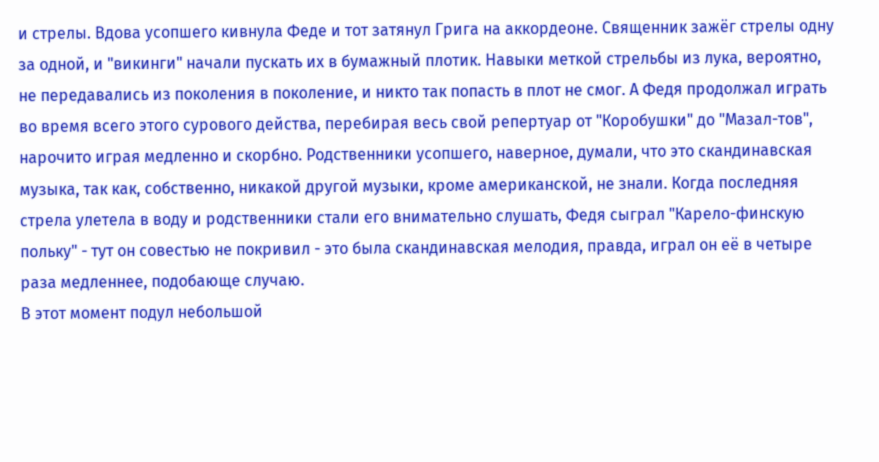и стрелы. Вдова усопшего кивнула Феде и тот затянул Грига на аккордеоне. Священник зажёг стрелы одну за одной, и "викинги" начали пускать их в бумажный плотик. Навыки меткой стрельбы из лука, вероятно, не передавались из поколения в поколение, и никто так попасть в плот не смог. А Федя продолжал играть во время всего этого сурового действа, перебирая весь свой репертуар от "Коробушки" до "Мазал-тов", нарочито играя медленно и скорбно. Родственники усопшего, наверное, думали, что это скандинавская музыка, так как, собственно, никакой другой музыки, кроме американской, не знали. Когда последняя стрела улетела в воду и родственники стали его внимательно слушать, Федя сыграл "Карело-финскую польку" - тут он совестью не покривил - это была скандинавская мелодия, правда, играл он её в четыре раза медленнее, подобающе случаю.
В этот момент подул небольшой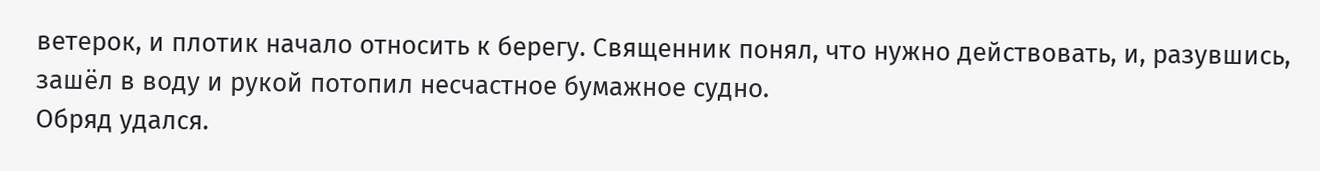ветерок, и плотик начало относить к берегу. Священник понял, что нужно действовать, и, разувшись, зашёл в воду и рукой потопил несчастное бумажное судно.
Обряд удался.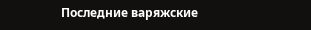Последние варяжские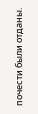почести были отданы.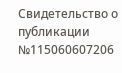Свидетельство о публикации №115060607206